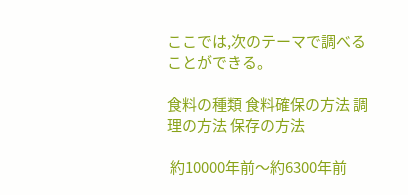ここでは,次のテーマで調べることができる。

食料の種類 食料確保の方法 調理の方法 保存の方法

 約10000年前〜約6300年前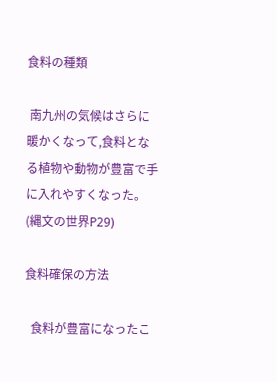食料の種類

 南九州の気候はさらに暖かくなって,食料となる植物や動物が豊富で手に入れやすくなった。(縄文の世界P29)

食料確保の方法

  食料が豊富になったこ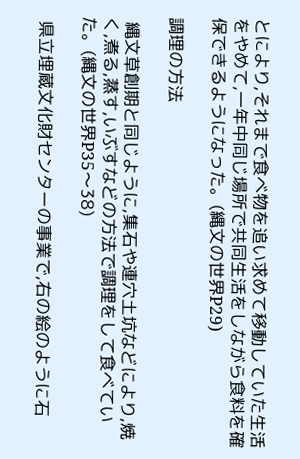とにより,それまで食べ物を追い求めて移動していた生活をやめて,一年中同じ場所で共同生活をしながら食料を確保できるようになった。(縄文の世界P29)

調理の方法

 縄文草創期と同じように,集石や連穴土坑などにより,焼く,煮る,蒸す,いぶすなどの方法で調理をして食べていた。(縄文の世界P35〜38)

 県立埋蔵文化財センターの事業で,右の絵のように石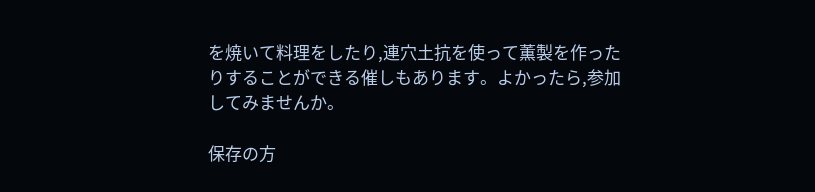を焼いて料理をしたり,連穴土抗を使って薫製を作ったりすることができる催しもあります。よかったら,参加してみませんか。

保存の方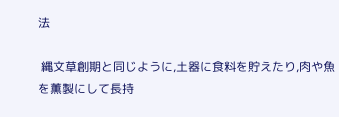法

 縄文草創期と同じように,土器に食料を貯えたり,肉や魚を薫製にして長持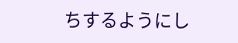ちするようにし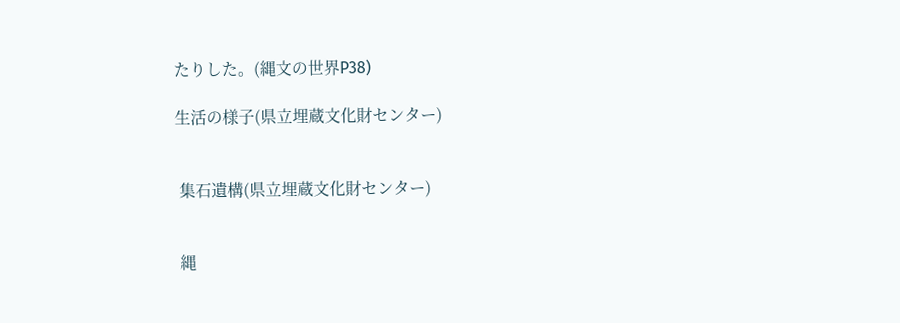たりした。(縄文の世界P38)

生活の様子(県立埋蔵文化財センター)


 集石遺構(県立埋蔵文化財センター)


 縄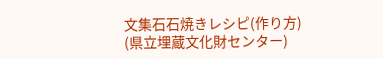文集石石焼きレシピ(作り方)
(県立埋蔵文化財センター)